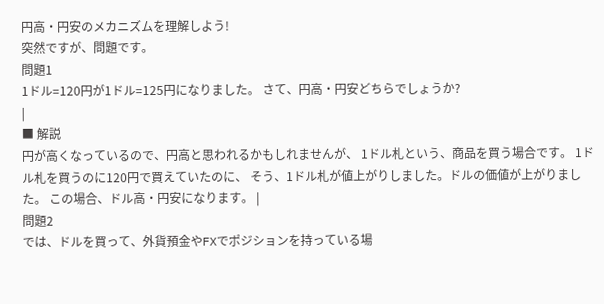円高・円安のメカニズムを理解しよう!
突然ですが、問題です。
問題1
1ドル=120円が1ドル=125円になりました。 さて、円高・円安どちらでしょうか?
|
■ 解説
円が高くなっているので、円高と思われるかもしれませんが、 1ドル札という、商品を買う場合です。 1ドル札を買うのに120円で買えていたのに、 そう、1ドル札が値上がりしました。ドルの価値が上がりました。 この場合、ドル高・円安になります。 |
問題2
では、ドルを買って、外貨預金やFXでポジションを持っている場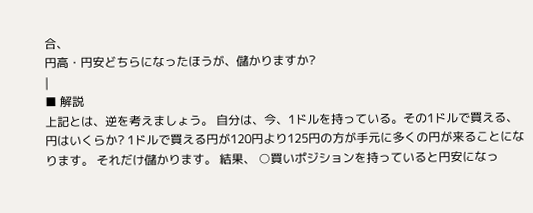合、
円高・円安どちらになったほうが、儲かりますか?
|
■ 解説
上記とは、逆を考えましょう。 自分は、今、1ドルを持っている。その1ドルで買える、円はいくらか? 1ドルで買える円が120円より125円の方が手元に多くの円が来ることになります。 それだけ儲かります。 結果、 ○買いポジションを持っていると円安になっ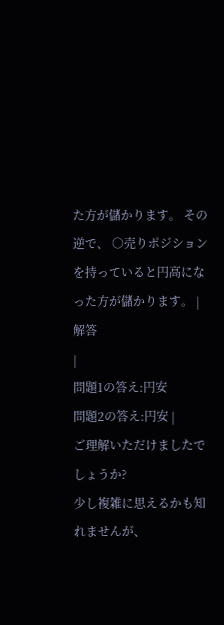た方が儲かります。 その逆で、 ○売りポジションを持っていると円高になった方が儲かります。 |
解答
|
問題1の答え:円安
問題2の答え:円安 |
ご理解いただけましたでしょうか?
少し複雑に思えるかも知れませんが、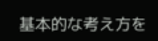基本的な考え方を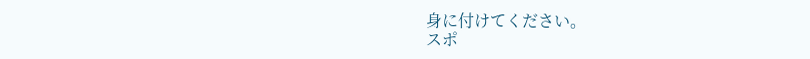身に付けてください。
スポ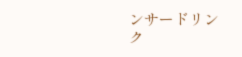ンサードリンク